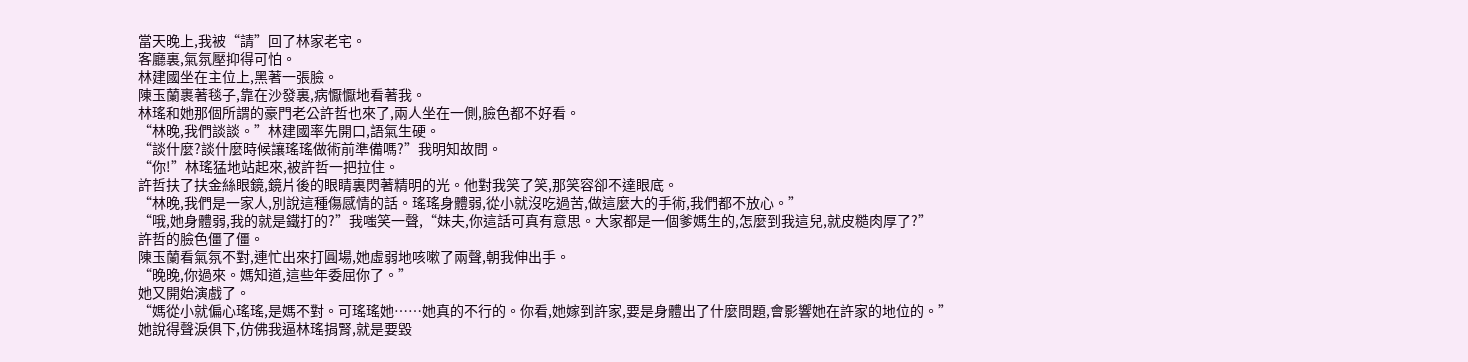當天晚上,我被“請”回了林家老宅。
客廳裏,氣氛壓抑得可怕。
林建國坐在主位上,黑著一張臉。
陳玉蘭裹著毯子,靠在沙發裏,病懨懨地看著我。
林瑤和她那個所謂的豪門老公許哲也來了,兩人坐在一側,臉色都不好看。
“林晚,我們談談。”林建國率先開口,語氣生硬。
“談什麼?談什麼時候讓瑤瑤做術前準備嗎?”我明知故問。
“你!”林瑤猛地站起來,被許哲一把拉住。
許哲扶了扶金絲眼鏡,鏡片後的眼睛裏閃著精明的光。他對我笑了笑,那笑容卻不達眼底。
“林晚,我們是一家人,別說這種傷感情的話。瑤瑤身體弱,從小就沒吃過苦,做這麼大的手術,我們都不放心。”
“哦,她身體弱,我的就是鐵打的?”我嗤笑一聲,“妹夫,你這話可真有意思。大家都是一個爹媽生的,怎麼到我這兒,就皮糙肉厚了?”
許哲的臉色僵了僵。
陳玉蘭看氣氛不對,連忙出來打圓場,她虛弱地咳嗽了兩聲,朝我伸出手。
“晚晚,你過來。媽知道,這些年委屈你了。”
她又開始演戲了。
“媽從小就偏心瑤瑤,是媽不對。可瑤瑤她……她真的不行的。你看,她嫁到許家,要是身體出了什麼問題,會影響她在許家的地位的。”
她說得聲淚俱下,仿佛我逼林瑤捐腎,就是要毀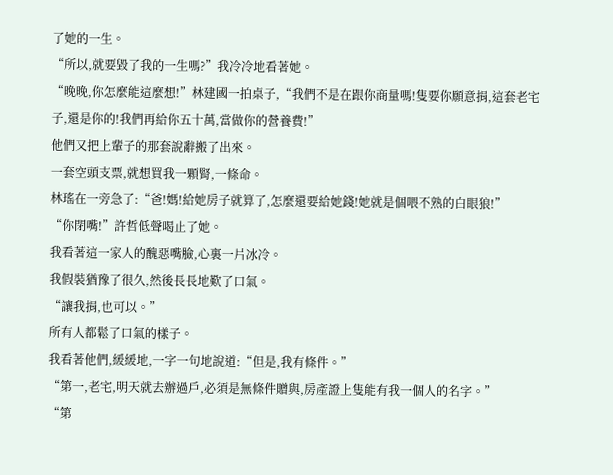了她的一生。
“所以,就要毀了我的一生嗎?”我冷冷地看著她。
“晚晚,你怎麼能這麼想!”林建國一拍桌子,“我們不是在跟你商量嗎!隻要你願意捐,這套老宅子,還是你的!我們再給你五十萬,當做你的營養費!”
他們又把上輩子的那套說辭搬了出來。
一套空頭支票,就想買我一顆腎,一條命。
林瑤在一旁急了:“爸!媽!給她房子就算了,怎麼還要給她錢!她就是個喂不熟的白眼狼!”
“你閉嘴!”許哲低聲喝止了她。
我看著這一家人的醜惡嘴臉,心裏一片冰冷。
我假裝猶豫了很久,然後長長地歎了口氣。
“讓我捐,也可以。”
所有人都鬆了口氣的樣子。
我看著他們,緩緩地,一字一句地說道:“但是,我有條件。”
“第一,老宅,明天就去辦過戶,必須是無條件贈與,房產證上隻能有我一個人的名字。”
“第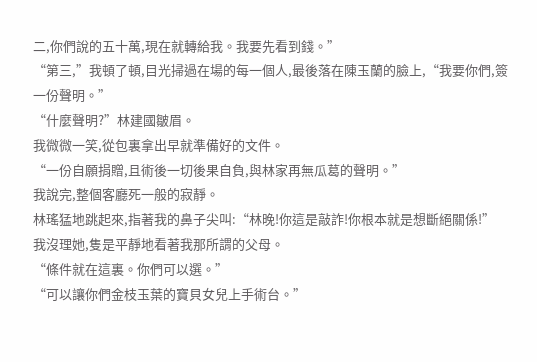二,你們說的五十萬,現在就轉給我。我要先看到錢。”
“第三,”我頓了頓,目光掃過在場的每一個人,最後落在陳玉蘭的臉上,“我要你們,簽一份聲明。”
“什麼聲明?”林建國皺眉。
我微微一笑,從包裏拿出早就準備好的文件。
“一份自願捐贈,且術後一切後果自負,與林家再無瓜葛的聲明。”
我說完,整個客廳死一般的寂靜。
林瑤猛地跳起來,指著我的鼻子尖叫:“林晚!你這是敲詐!你根本就是想斷絕關係!”
我沒理她,隻是平靜地看著我那所謂的父母。
“條件就在這裏。你們可以選。”
“可以讓你們金枝玉葉的寶貝女兒上手術台。”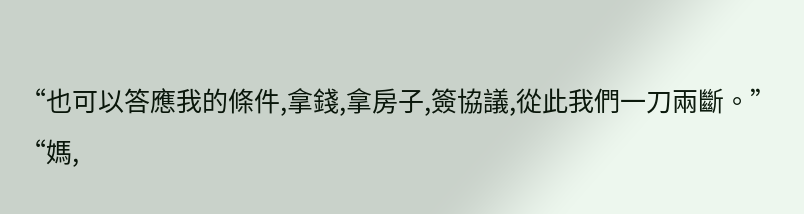“也可以答應我的條件,拿錢,拿房子,簽協議,從此我們一刀兩斷。”
“媽,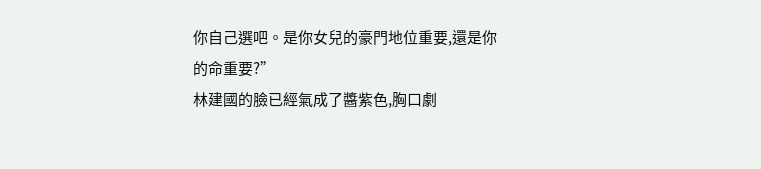你自己選吧。是你女兒的豪門地位重要,還是你的命重要?”
林建國的臉已經氣成了醬紫色,胸口劇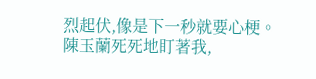烈起伏,像是下一秒就要心梗。
陳玉蘭死死地盯著我,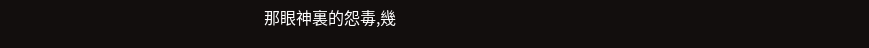那眼神裏的怨毒,幾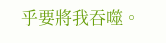乎要將我吞噬。